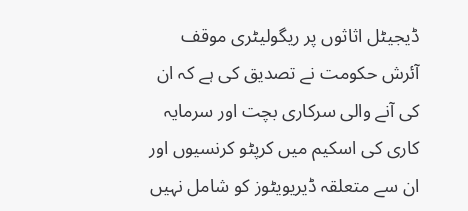ڈیجیٹل اثاثوں پر ریگولیٹری موقف
آئرش حکومت نے تصدیق کی ہے کہ ان کی آنے والی سرکاری بچت اور سرمایہ کاری کی اسکیم میں کرپٹو کرنسیوں اور ان سے متعلقہ ڈیریویٹوز کو شامل نہیں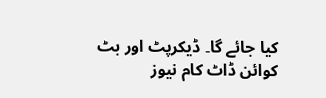کیا جائے گا۔ ڈیکرپٹ اور بٹ کوائن ڈاٹ کام نیوز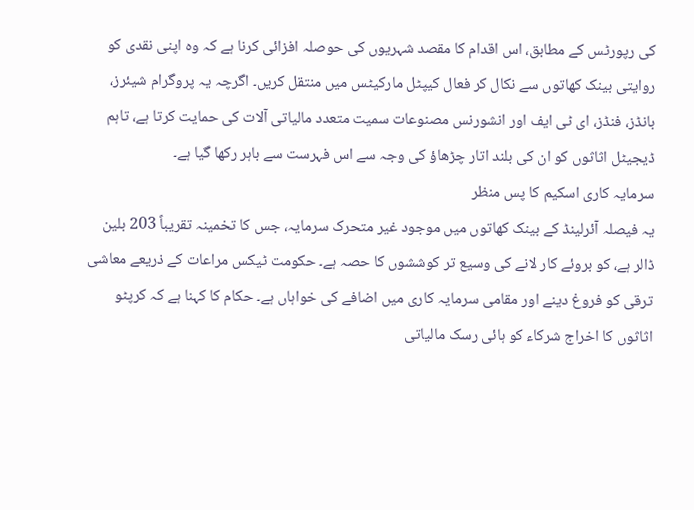کی رپورٹس کے مطابق، اس اقدام کا مقصد شہریوں کی حوصلہ افزائی کرنا ہے کہ وہ اپنی نقدی کو روایتی بینک کھاتوں سے نکال کر فعال کیپٹل مارکیٹس میں منتقل کریں۔ اگرچہ یہ پروگرام شیئرز، بانڈز، فنڈز، ای ٹی ایف اور انشورنس مصنوعات سمیت متعدد مالیاتی آلات کی حمایت کرتا ہے، تاہم ڈیجیٹل اثاثوں کو ان کی بلند اتار چڑھاؤ کی وجہ سے اس فہرست سے باہر رکھا گیا ہے۔
سرمایہ کاری اسکیم کا پس منظر
یہ فیصلہ آئرلینڈ کے بینک کھاتوں میں موجود غیر متحرک سرمایہ، جس کا تخمینہ تقریباً 203 بلین ڈالر ہے، کو بروئے کار لانے کی وسیع تر کوششوں کا حصہ ہے۔ حکومت ٹیکس مراعات کے ذریعے معاشی ترقی کو فروغ دینے اور مقامی سرمایہ کاری میں اضافے کی خواہاں ہے۔ حکام کا کہنا ہے کہ کرپٹو اثاثوں کا اخراج شرکاء کو ہائی رسک مالیاتی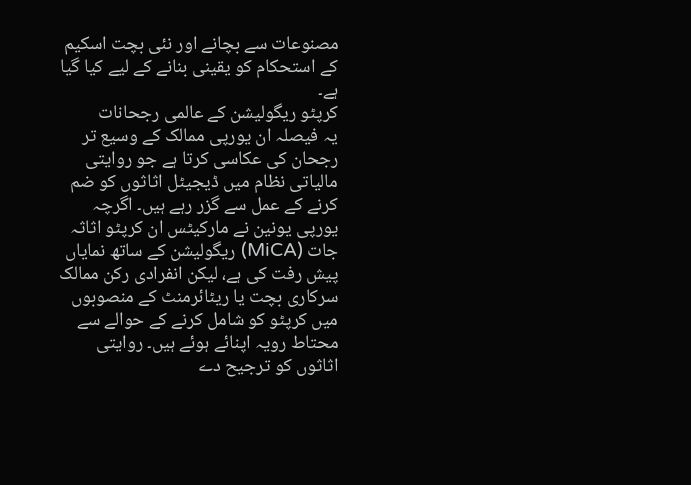مصنوعات سے بچانے اور نئی بچت اسکیم کے استحکام کو یقینی بنانے کے لیے کیا گیا ہے۔
کرپٹو ریگولیشن کے عالمی رجحانات
یہ فیصلہ ان یورپی ممالک کے وسیع تر رجحان کی عکاسی کرتا ہے جو روایتی مالیاتی نظام میں ڈیجیٹل اثاثوں کو ضم کرنے کے عمل سے گزر رہے ہیں۔ اگرچہ یورپی یونین نے مارکیٹس ان کرپٹو اثاثہ جات (MiCA) ریگولیشن کے ساتھ نمایاں پیش رفت کی ہے، لیکن انفرادی رکن ممالک سرکاری بچت یا ریٹائرمنٹ کے منصوبوں میں کرپٹو کو شامل کرنے کے حوالے سے محتاط رویہ اپنائے ہوئے ہیں۔ روایتی اثاثوں کو ترجیح دے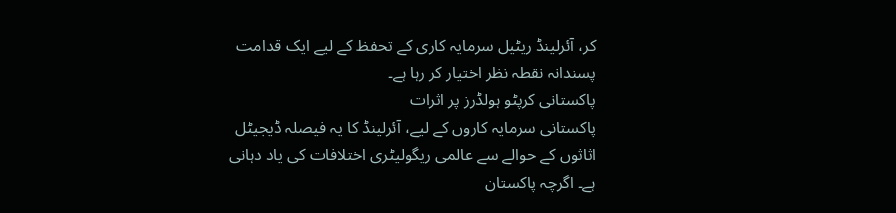کر، آئرلینڈ ریٹیل سرمایہ کاری کے تحفظ کے لیے ایک قدامت پسندانہ نقطہ نظر اختیار کر رہا ہے۔
پاکستانی کرپٹو ہولڈرز پر اثرات
پاکستانی سرمایہ کاروں کے لیے، آئرلینڈ کا یہ فیصلہ ڈیجیٹل اثاثوں کے حوالے سے عالمی ریگولیٹری اختلافات کی یاد دہانی ہے۔ اگرچہ پاکستان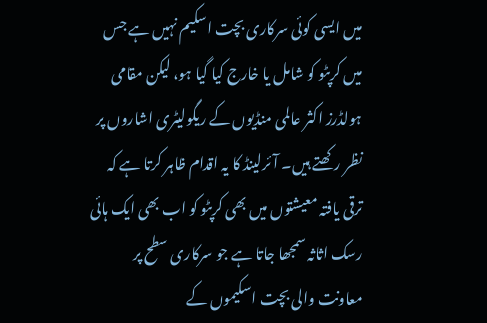میں ایسی کوئی سرکاری بچت اسکیم نہیں ہے جس میں کرپٹو کو شامل یا خارج کیا گیا ہو، لیکن مقامی ہولڈرز اکثر عالمی منڈیوں کے ریگولیٹری اشاروں پر نظر رکھتے ہیں۔ آئرلینڈ کا یہ اقدام ظاہر کرتا ہے کہ ترقی یافتہ معیشتوں میں بھی کرپٹو کو اب بھی ایک ہائی رسک اثاثہ سمجھا جاتا ہے جو سرکاری سطح پر معاونت والی بچت اسکیموں کے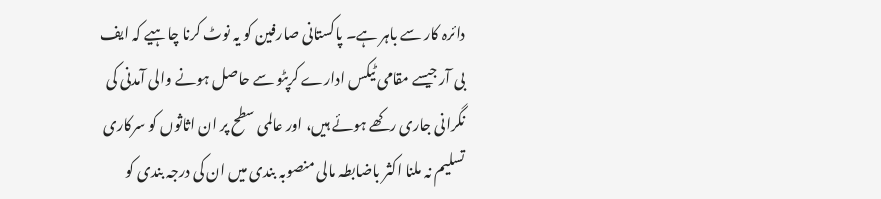دائرہ کار سے باہر ہے۔ پاکستانی صارفین کو یہ نوٹ کرنا چاہیے کہ ایف بی آر جیسے مقامی ٹیکس ادارے کرپٹو سے حاصل ہونے والی آمدنی کی نگرانی جاری رکھے ہوئے ہیں، اور عالمی سطح پر ان اثاثوں کو سرکاری تسلیم نہ ملنا اکثر باضابطہ مالی منصوبہ بندی میں ان کی درجہ بندی کو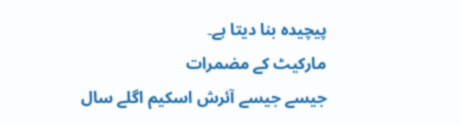پیچیدہ بنا دیتا ہے۔
مارکیٹ کے مضمرات
جیسے جیسے آئرش اسکیم اگلے سال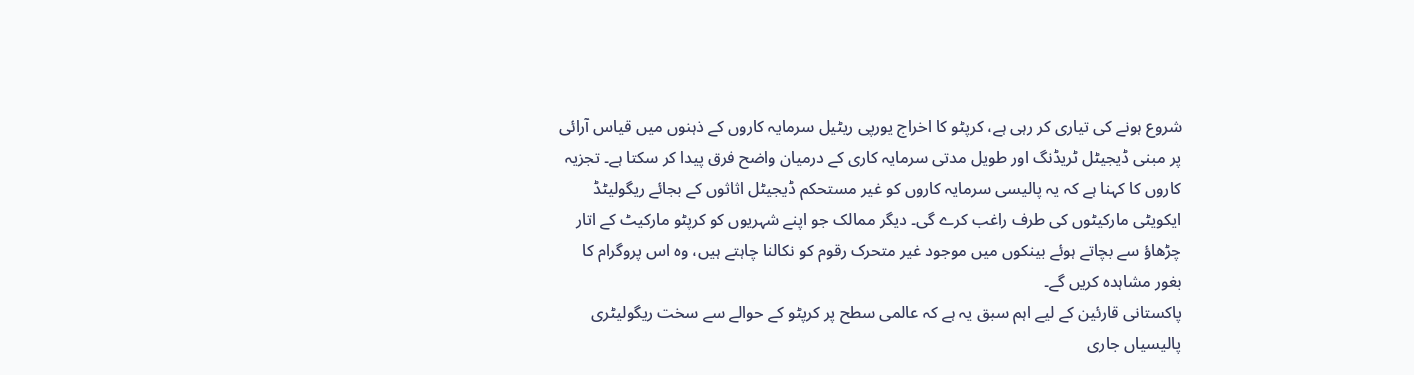شروع ہونے کی تیاری کر رہی ہے، کرپٹو کا اخراج یورپی ریٹیل سرمایہ کاروں کے ذہنوں میں قیاس آرائی پر مبنی ڈیجیٹل ٹریڈنگ اور طویل مدتی سرمایہ کاری کے درمیان واضح فرق پیدا کر سکتا ہے۔ تجزیہ کاروں کا کہنا ہے کہ یہ پالیسی سرمایہ کاروں کو غیر مستحکم ڈیجیٹل اثاثوں کے بجائے ریگولیٹڈ ایکویٹی مارکیٹوں کی طرف راغب کرے گی۔ دیگر ممالک جو اپنے شہریوں کو کرپٹو مارکیٹ کے اتار چڑھاؤ سے بچاتے ہوئے بینکوں میں موجود غیر متحرک رقوم کو نکالنا چاہتے ہیں، وہ اس پروگرام کا بغور مشاہدہ کریں گے۔
پاکستانی قارئین کے لیے اہم سبق یہ ہے کہ عالمی سطح پر کرپٹو کے حوالے سے سخت ریگولیٹری پالیسیاں جاری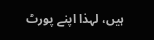ہیں، لہذا اپنے پورٹ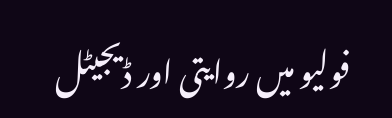فولیو میں روایتی اور ڈیجیٹل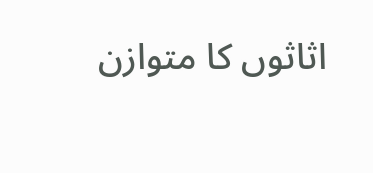اثاثوں کا متوازن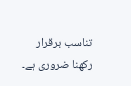تناسب برقرار رکھنا ضروری ہے۔